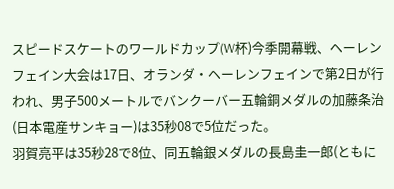スピードスケートのワールドカップ(W杯)今季開幕戦、ヘーレンフェイン大会は17日、オランダ・ヘーレンフェインで第2日が行われ、男子500メートルでバンクーバー五輪銅メダルの加藤条治(日本電産サンキョー)は35秒08で5位だった。
羽賀亮平は35秒28で8位、同五輪銀メダルの長島圭一郎(ともに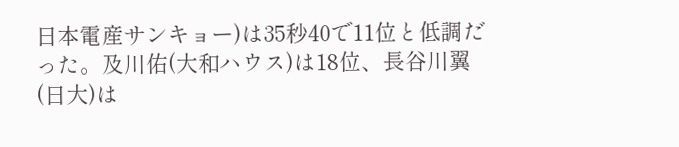日本電産サンキョー)は35秒40で11位と低調だった。及川佑(大和ハウス)は18位、長谷川翼(日大)は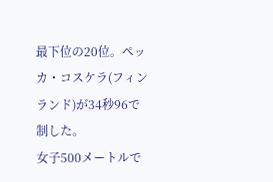最下位の20位。ペッカ・コスケラ(フィンランド)が34秒96で制した。
女子500メートルで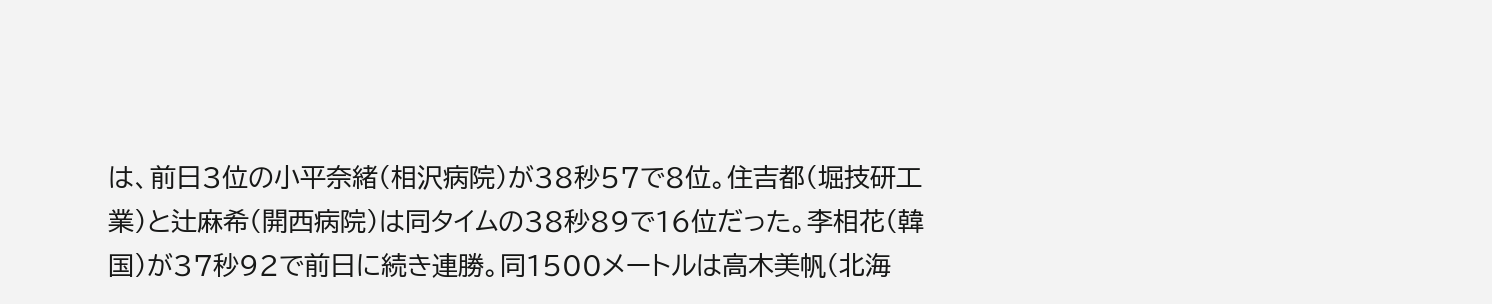は、前日3位の小平奈緒(相沢病院)が38秒57で8位。住吉都(堀技研工業)と辻麻希(開西病院)は同タイムの38秒89で16位だった。李相花(韓国)が37秒92で前日に続き連勝。同1500メートルは高木美帆(北海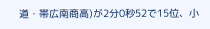道・帯広南商高)が2分0秒52で15位、小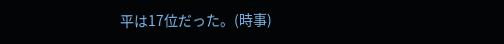平は17位だった。(時事)